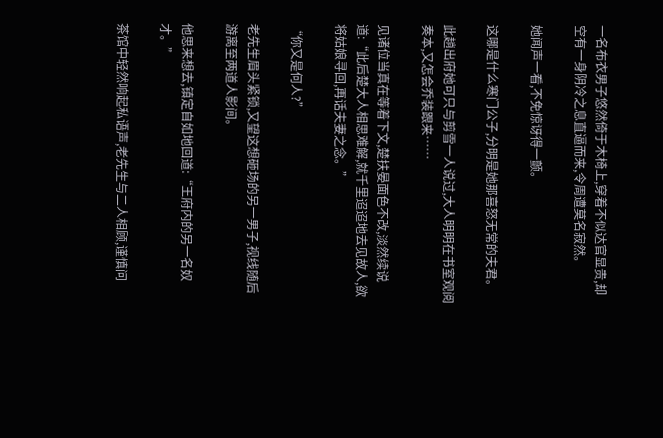一名布衣男子悠然倚于木椅上,穿着不似达官显贵,却空有一身阴冷之息直逼而来,令周遭莫名寂然。

她闻声一看,不免惊讶得一颤。

这哪是什么寒门公子,分明是她那喜怒无常的夫君。

此趟出府她可只与剪雪一人说过,大人明明在书室观阅奏本,又怎会乔装跟来……

见诸位当真在等着下文,楚扶晏面色不改,淡然续说道:“此后楚大人相思难解,就千里迢迢地去见故人,欲将姑娘寻回,再话夫妻之念。”

“你又是何人?”

老先生眉头紧锁,又望这想砸场的另一男子,视线随后游离至两道人影间。

他思来想去,镇定自如地回道:“王府内的另一名奴才。”

茶馆中轻然响起私语声,老先生与二人相顾,谨慎问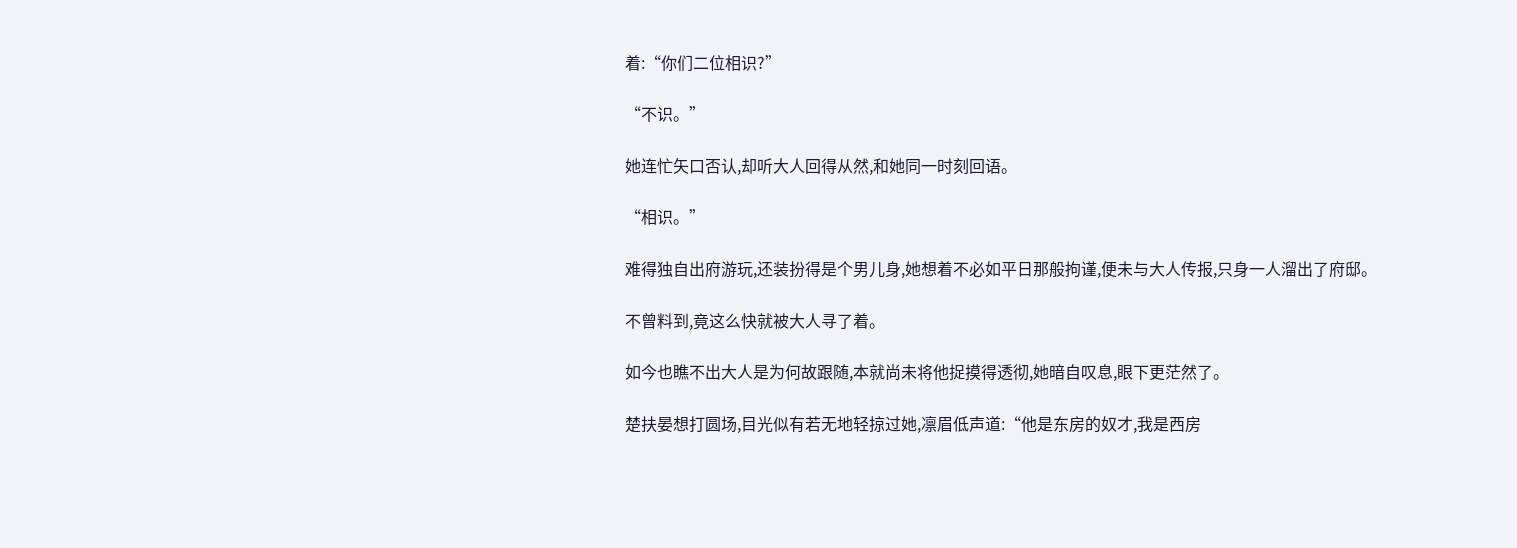着:“你们二位相识?”

“不识。”

她连忙矢口否认,却听大人回得从然,和她同一时刻回语。

“相识。”

难得独自出府游玩,还装扮得是个男儿身,她想着不必如平日那般拘谨,便未与大人传报,只身一人溜出了府邸。

不曾料到,竟这么快就被大人寻了着。

如今也瞧不出大人是为何故跟随,本就尚未将他捉摸得透彻,她暗自叹息,眼下更茫然了。

楚扶晏想打圆场,目光似有若无地轻掠过她,凛眉低声道:“他是东房的奴才,我是西房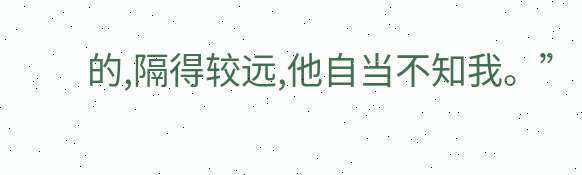的,隔得较远,他自当不知我。”